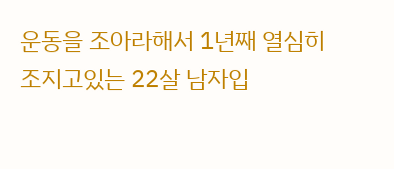운동을 조아라해서 1년째 열심히 조지고있는 22살 남자입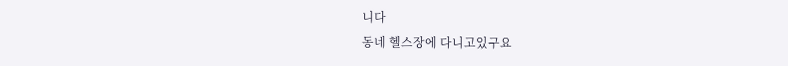니다
동네 헬스장에 다니고있구요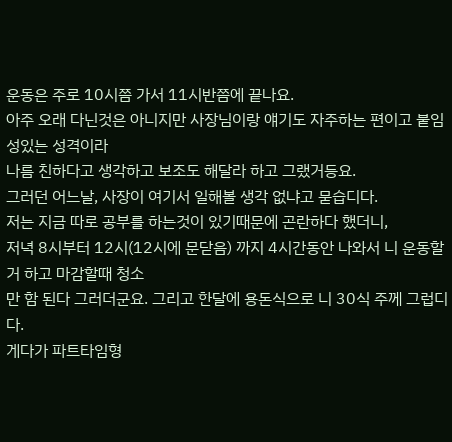운동은 주로 10시쯤 가서 11시반쯤에 끝나요.
아주 오래 다닌것은 아니지만 사장님이랑 얘기도 자주하는 편이고 붙임성있는 성격이라
나름 친하다고 생각하고 보조도 해달라 하고 그랬거등요.
그러던 어느날, 사장이 여기서 일해볼 생각 없냐고 묻습디다.
저는 지금 따로 공부를 하는것이 있기때문에 곤란하다 했더니,
저녁 8시부터 12시(12시에 문닫음) 까지 4시간동안 나와서 니 운동할거 하고 마감할때 청소
만 함 된다 그러더군요. 그리고 한달에 용돈식으로 니 30식 주께 그럽디다.
게다가 파트타임형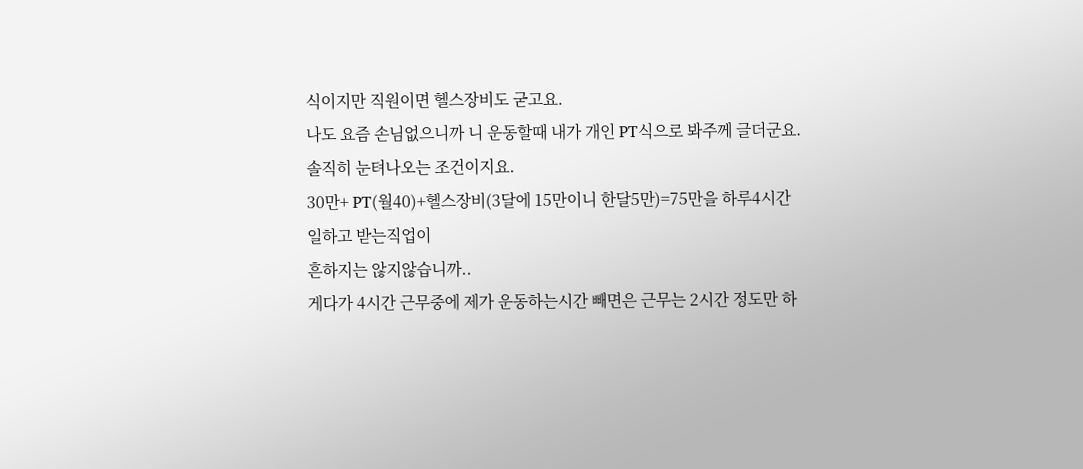식이지만 직원이면 헬스장비도 굳고요.
나도 요즘 손님없으니까 니 운동할때 내가 개인 PT식으로 봐주께 글더군요.
솔직히 눈텨나오는 조건이지요.
30만+ PT(월40)+헬스장비(3달에 15만이니 한달5만)=75만을 하루4시간일하고 받는직업이
흔하지는 않지않습니까..
게다가 4시간 근무중에 제가 운동하는시간 빼면은 근무는 2시간 정도만 하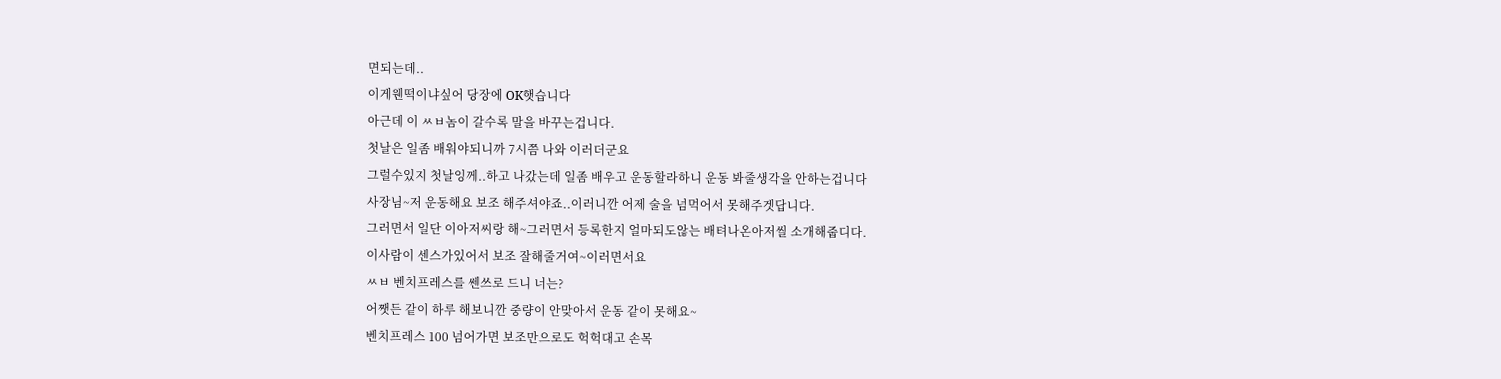면되는데..
이게웬떡이냐싶어 당장에 OK햇습니다
아근데 이 ㅆㅂ놈이 갈수록 말을 바꾸는겁니다.
첫날은 일좀 배워야되니까 7시쯤 나와 이러더군요
그럴수있지 첫날잉께..하고 나갔는데 일좀 배우고 운동할라하니 운동 봐줄생각을 안하는겁니다
사장님~저 운동해요 보조 해주셔야죠..이러니깐 어제 술을 넘먹어서 못해주겟답니다.
그러면서 일단 이아저씨랑 해~그러면서 등록한지 얼마되도않는 배텨나온아저씰 소개해줍디다.
이사람이 센스가있어서 보조 잘해줄거여~이러면서요
ㅆㅂ 벤치프레스를 쎈쓰로 드니 너는?
어쨋든 같이 하루 해보니깐 중량이 안맞아서 운동 같이 못해요~
벤치프레스 100 넘어가면 보조만으로도 헉헉대고 손목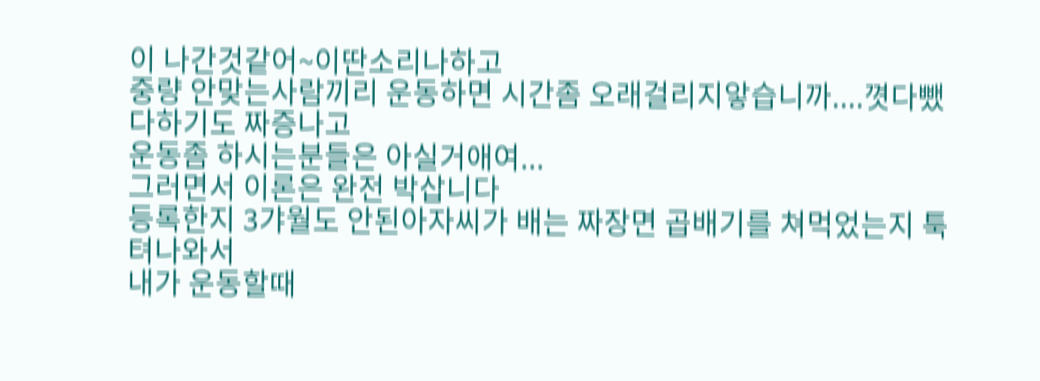이 나간것같어~이딴소리나하고
중량 안맞는사람끼리 운동하면 시간좀 오래걸리지앟습니까....꼇다뺐다하기도 짜증나고
운동좀 하시는분들은 아실거애여...
그러면서 이론은 완전 박삽니다
등록한지 3갸월도 안된아자씨가 배는 짜장면 곱배기를 쳐먹었는지 툭텨나와서
내가 운동할때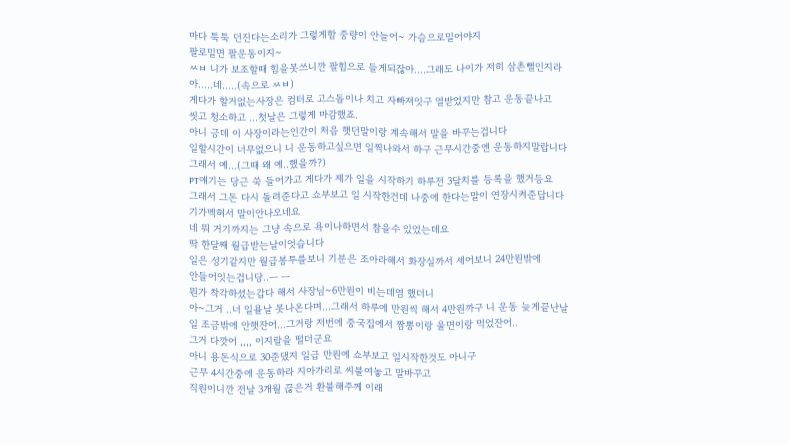마다 툭툭 던진다는소리가 그렇게함 중량이 안늘어~ 가슴으로밀어야지
팔로밀면 팔운동이지~
ㅆㅂ 니가 보조할때 힘을못쓰니깐 팔힘으로 들게되잖아....그래도 나이가 저히 삼촌뻘인지라
아.....네.....(속으로 ㅆㅂ)
게다가 할거없는사장은 컴터로 고스돕이나 치고 자빠져잇구 열받었지만 참고 운동끝나고
씻고 청소하고 ...첫날은 그렇게 마감했죠.
아니 긍데 이 사장이라는인간이 처음 햇던말이랑 계속해서 말을 바꾸는겁니다
일할시간이 너무없으니 니 운동하고싶으면 일찍나와서 하구 근무시간중엔 운동하지말랍니다
그래서 예...(그때 왜 예..했을까?)
PT얘기는 당근 쑥 들어가고 게다가 제가 일을 시작하기 하루전 3달치를 등록을 했거등요
그래서 그돈 다시 돌려준다고 쇼부보고 일 시작한건데 나중에 한다는말이 연장시켜준답니다
기가멕혀서 말이안나오네요
네 뭐 거기까지는 그냥 속으로 욕이나하면서 참을수 있었는데요
딱 한달째 월급받는날이엇습니다
일은 성기같지만 월급봉투를보니 기분은 조아라해서 화장실까서 세어보니 24만원밖에
안들어잇는겁니당..ㅡ ㅡ
뭔가 착각하셨는갑다 해서 사장님~6만원이 비는데염 했더니
아~그거 ..너 일욜날 못나온다며...그래서 하루에 만원씩 해서 4만원까구 니 운동 늦게끝난날
일 조금밖에 안햇잔어...그거랑 저번에 중국집에서 짬뽕이랑 울면이랑 먹었잔어..
그거 다깟어 ,,,, 이지랄을 떨더군요
아니 용돈식으로 30준댔지 일급 만원에 쇼부보고 일시작한것도 아니구
근무 4시간중에 운동하라 지아가리로 씨불여놓고 말바꾸고
직원이니깐 전날 3개월 끊은거 환불해주께 이래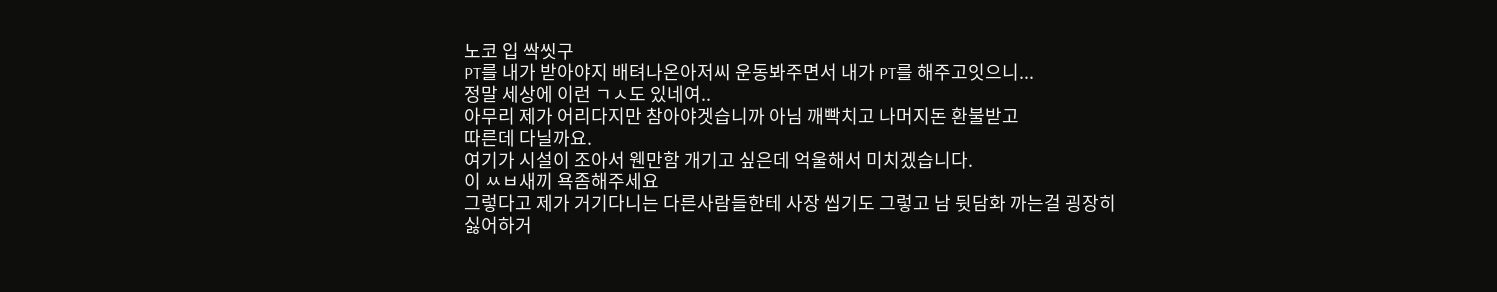노코 입 싹씻구
PT를 내가 받아야지 배텨나온아저씨 운동봐주면서 내가 PT를 해주고잇으니...
정말 세상에 이런 ㄱㅅ도 있네여..
아무리 제가 어리다지만 참아야겟습니까 아님 깨빡치고 나머지돈 환불받고
따른데 다닐까요.
여기가 시설이 조아서 웬만함 개기고 싶은데 억울해서 미치겠습니다.
이 ㅆㅂ새끼 욕좀해주세요
그렇다고 제가 거기다니는 다른사람들한테 사장 씹기도 그렇고 남 뒷담화 까는걸 굉장히
싫어하거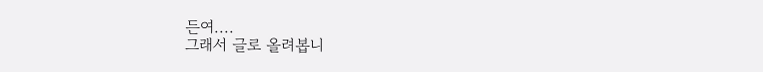든여....
그래서 글로 올려봅니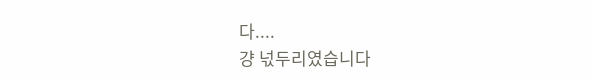다....
걍 넋두리였습니다